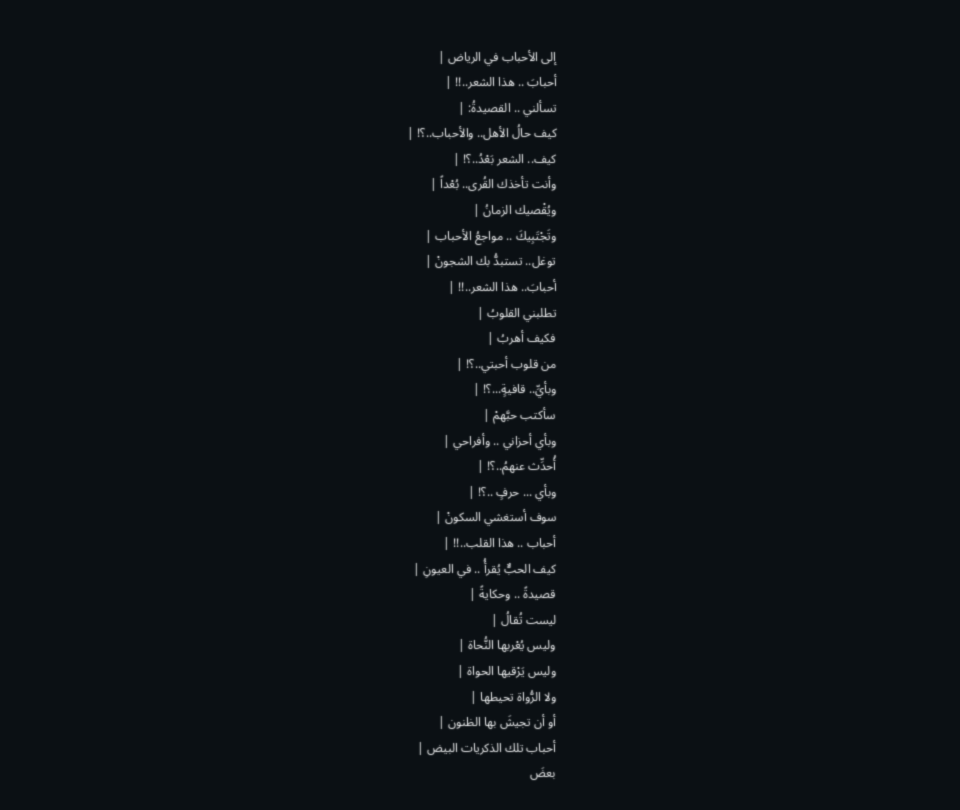إلى الأحباب في الرياض |
أحبابَ .. هذا الشعر..!! |
تسألني .. القصيدةُ: |
كيف حالُ الأهل.. والأحباب..؟! |
كيف.. الشعر بَعْدُ..؟! |
وأنت تأخذك القُرى.. بُعْداً |
ويُقْصيك الزمانُ |
وتَجْتَبِيكَ .. مواجعُ الأحباب |
توغل.. تستبدُّ بك الشجونْ |
أحبابَ.. هذا الشعر..!! |
تطلبني القلوبُ |
فكيف أهربُ |
من قلوب أحبتي..؟! |
وبأيِّ.. قافيةٍ...؟! |
سأكتب حبَّهمْ |
وبأي أحزاني .. وأفراحي |
أُحدِّث عنهمُ..؟! |
وبأي ... حرفٍ ..؟! |
سوف أستغشي السكونْ |
أحباب .. هذا القلب..!! |
كيف الحبٌّ يُقرأُ .. في العيونِ |
قصيدةً .. وحكايةً |
ليست تُقالُ |
وليس يُعْربها النُّحاة |
وليس يَرْقيها الحواة |
ولا الرُّواة تحيطها |
أو أن تجيشَ بها الظنون |
أحباب تلك الذكريات البيض |
بعضَ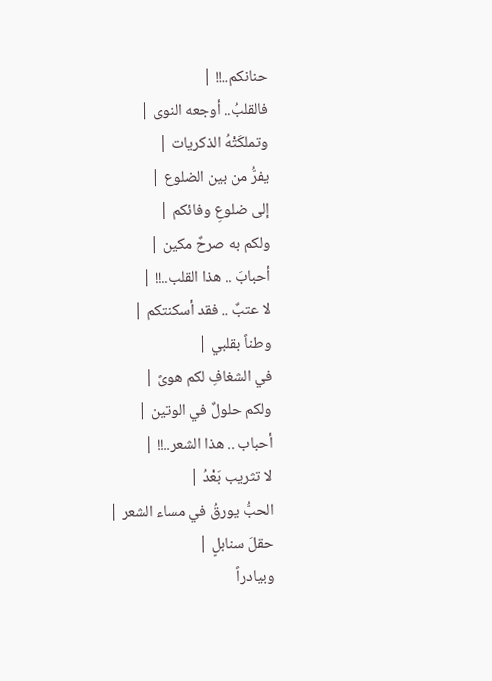حنانكم..!! |
فالقلبُ.. أوجعه النوى |
وتملكَتْهُ الذكريات |
يفرُّ من بين الضلوع |
إلى ضلوعِ وفائكم |
ولكم به صرحٌ مكين |
أحبابَ .. هذا القلب..!! |
لا عتبٌ .. فقد أسكنتكم |
وطناً بقلبي |
في الشغافِ لكم هوىً |
ولكم حلولٌ في الوتين |
أحباب .. هذا الشعر..!! |
لا تثريب بَعْدُ |
الحبُّ يورقُ في مساء الشعر |
حقلَ سنابلٍ |
وبيادراً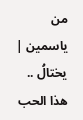من ياسمين |
يختالُ .. هذا الحب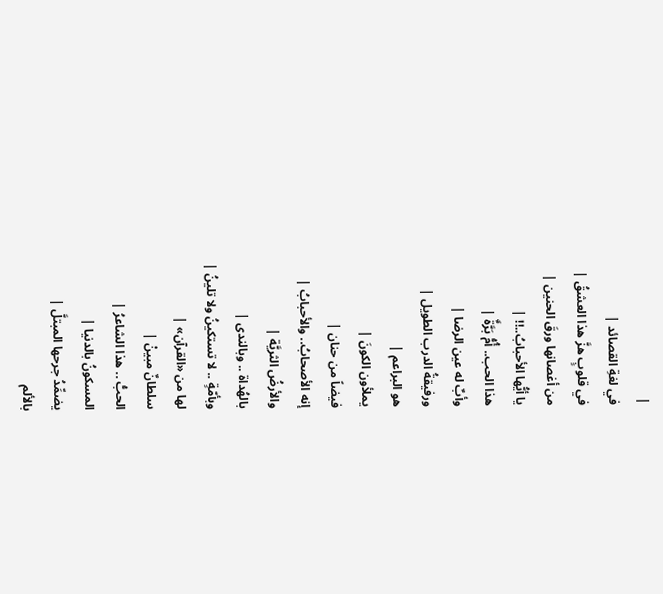|
في لغةِ القصائد |
في قلوبٍ هزَّ هذا العشقُ |
من أغصانها ورقَ الحنين |
يا أيُّها الأحبابُ..!! |
هذا الحب.. أُمُّ بَرَّةٌَ |
وأبٌ له عين الرضا |
ورفيقةُ الدرب الطويل |
هو البراعم |
يملأون الكونَ |
فيضاً من حنان |
إنه الأصحابُ.. والأحبابُ |
والأرضُ الثريَّة |
بالهُداة .. وبالندى |
وبأمّةٍ .. لا تستكينُ ولا تلينُ |
لها من «القرآن» |
سلطانٌ مبينْ |
الحبُّ .. هذا الشاعرُ |
المسكونُ بالدنيا |
يضمِّدُ جرحها المبتلَّ |
بالألم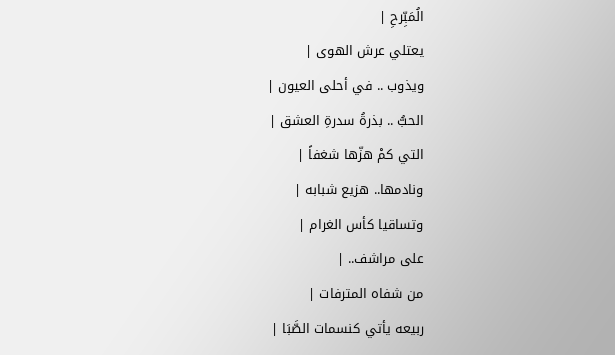الُمَبِّرحِ |
يعتلي عرش الهوى |
ويذوب .. في أحلى العيون |
الحبُّ .. بذرةُ سدرةِ العشق |
التي كمْ هزّها شغفاً |
ونادمها.. هزيع شبابه |
وتساقيا كأس الغرام |
على مراشف.. |
من شفاه المترفات |
ربيعه يأتي كنسمات الصَّبَا |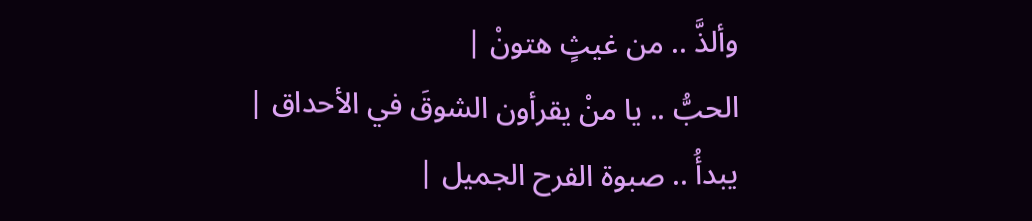وألذَّ .. من غيثٍ هتونْ |
الحبُّ .. يا منْ يقرأون الشوقَ في الأحداق |
يبدأُ .. صبوة الفرح الجميل |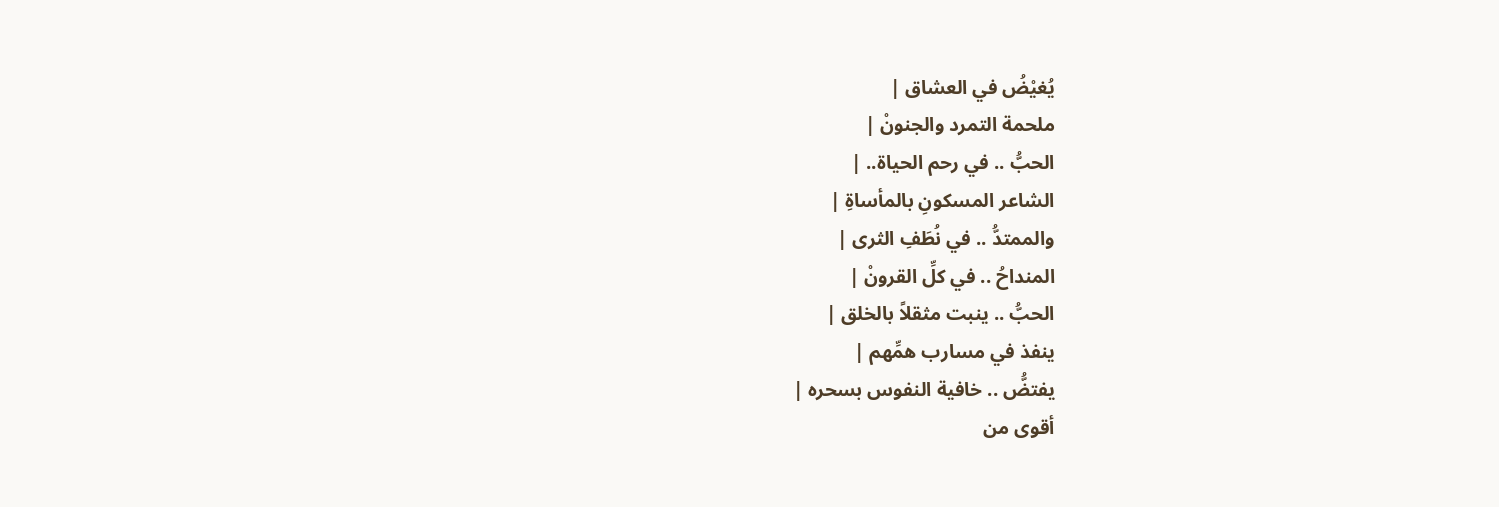يُغيْضُ في العشاق |
ملحمة التمرد والجنونْ |
الحبُّ .. في رحم الحياة.. |
الشاعر المسكونِ بالمأساةِ |
والممتدُّ .. في نُطَفِ الثرى |
المنداحُ .. في كلِّ القرونْ |
الحبُّ .. ينبت مثقلاً بالخلق |
ينفذ في مسارب همِّهم |
يفتضُّ .. خافية النفوس بسحره |
أقوى من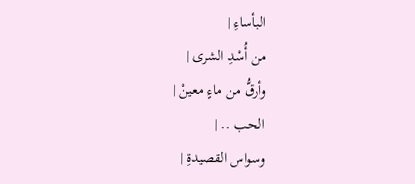البأساءِ |
من أُسْدِ الشرى |
وأرقُّ من ماءٍ معينْ |
الحب .. |
وسواس القصيدةِ |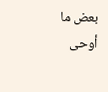بعض ما أوحى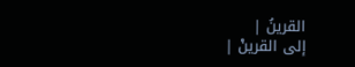القرينُ |
إلى القرينْ |